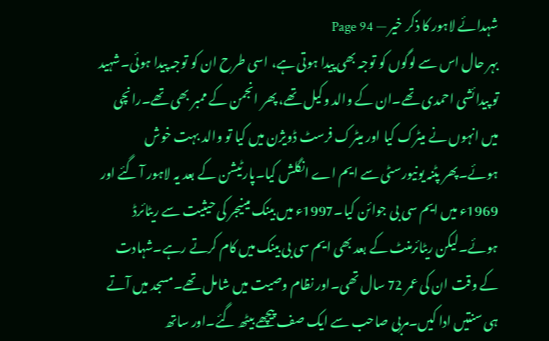شہدائے لاہور کا ذکر خیر — Page 94
بہر حال اس سے لوگوں کو توجہ بھی پیدا ہوتی ہے، اسی طرح ان کو توجہ پیدا ہوئی۔شہید تو پیدائشی احمدی تھے۔ان کے والد وکیل تھے، پھر انجمن کے ممبر بھی تھے۔رانچی میں انہوں نے میٹرک کیا اور میٹرک فرسٹ ڈویژن میں کیا تو والد بہت خوش ہوئے۔پھر پٹنہ یونیورسٹی سے ایم اے انگلش کیا۔پارٹیشن کے بعد یہ لاہور آ گئے اور 1969ء میں ایم سی بی جوائن کیا۔1997ء میں بینک مینیجر کی حیثیت سے ریٹائرڈ ہوئے۔لیکن ریٹائرمنٹ کے بعد بھی ایم سی بی بینک میں کام کرتے رہے۔شہادت کے وقت ان کی عمر 72 سال تھی۔اور نظام وصیت میں شامل تھے۔مسجد میں آتے ہی سنتیں ادا کیں۔مربی صاحب سے ایک صف پیچھے بیٹھ گئے۔اور ساتھ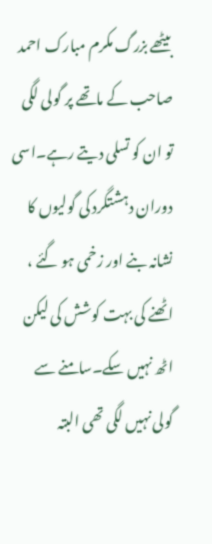بیٹھے بزرگ مکرم مبارک احمد صاحب کے ماتھے پر گولی لگی تو ان کو تسلی دیتے رہے۔اسی دوران دہشتگرد کی گولیوں کا نشانہ بنے اور زخمی ہو گئے ، اٹھنے کی بہت کوشش کی لیکن اٹھ نہیں سکے۔سامنے سے گولی نہیں لگی تھی البتہ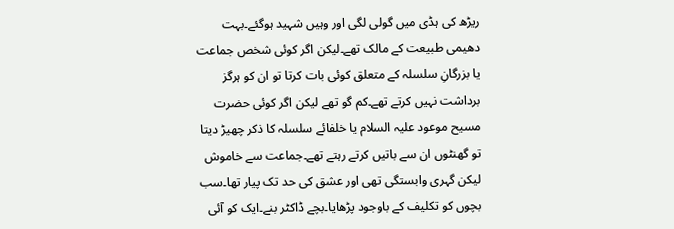ریڑھ کی ہڈی میں گولی لگی اور وہیں شہید ہوگئے۔بہت دھیمی طبیعت کے مالک تھے۔لیکن اگر کوئی شخص جماعت یا بزرگانِ سلسلہ کے متعلق کوئی بات کرتا تو ان کو ہرگز برداشت نہیں کرتے تھے۔کم گو تھے لیکن اگر کوئی حضرت مسیح موعود علیہ السلام یا خلفائے سلسلہ کا ذکر چھیڑ دیتا تو گھنٹوں ان سے باتیں کرتے رہتے تھے۔جماعت سے خاموش لیکن گہری وابستگی تھی اور عشق کی حد تک پیار تھا۔سب بچوں کو تکلیف کے باوجود پڑھایا۔بچے ڈاکٹر بنے۔ایک کو آئی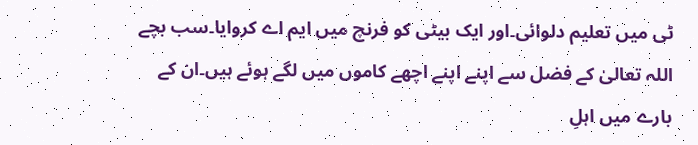ٹی میں تعلیم دلوائی۔اور ایک بیٹی کو فرنچ میں ایم اے کروایا۔سب بچے اللہ تعالیٰ کے فضل سے اپنے اپنے اچھے کاموں میں لگے ہوئے ہیں۔ان کے بارے میں اہلِ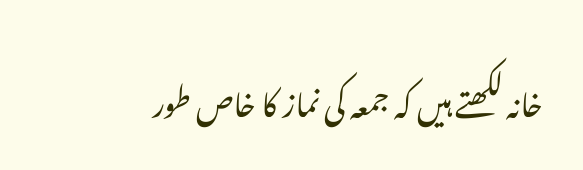خانہ لکھتے ہیں کہ جمعہ کی نماز کا خاص طور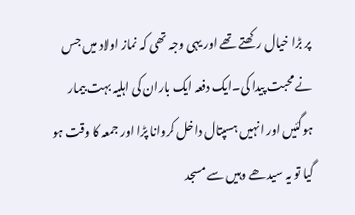پر بڑا خیال رکھتے تھے اور یہی وجہ تھی کہ نماز اولاد میں جس نے محبت پیدا کی۔ایک دفعہ ایک باران کی اہلیہ بہت بیمار ہوگئیں اور انہیں ہسپتال داخل کروانا پڑا اور جمعہ کا وقت ہو گیا تو یہ سیدھے وہیں سے مسجد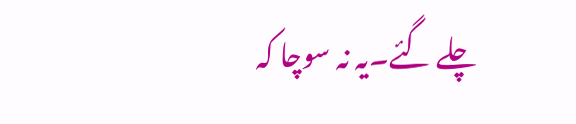چلے گئے۔یہ نہ سوچا کہ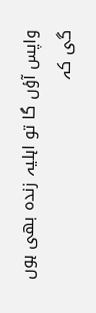واپس آؤں گا تو اہلیہ زندہ بھی ہوں گی کہ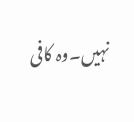نہیں۔وہ کافی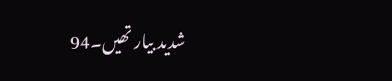شدید بیار تھیں۔94